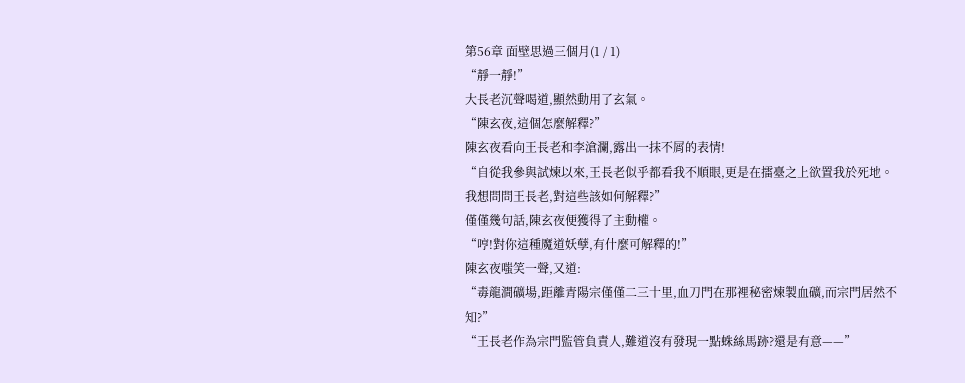第56章 面壁思過三個月(1 / 1)
“靜一靜!”
大長老沉聲喝道,顯然動用了玄氣。
“陳玄夜,這個怎麼解釋?”
陳玄夜看向王長老和李滄瀾,露出一抹不屑的表情!
“自從我參與試煉以來,王長老似乎都看我不順眼,更是在擂臺之上欲置我於死地。我想問問王長老,對這些該如何解釋?”
僅僅幾句話,陳玄夜便獲得了主動權。
“哼!對你這種魔道妖孽,有什麼可解釋的!”
陳玄夜嗤笑一聲,又道:
“毒龍澗礦場,距離青陽宗僅僅二三十里,血刀門在那裡秘密煉製血礦,而宗門居然不知?”
“王長老作為宗門監管負責人,難道沒有發現一點蛛絲馬跡?還是有意——”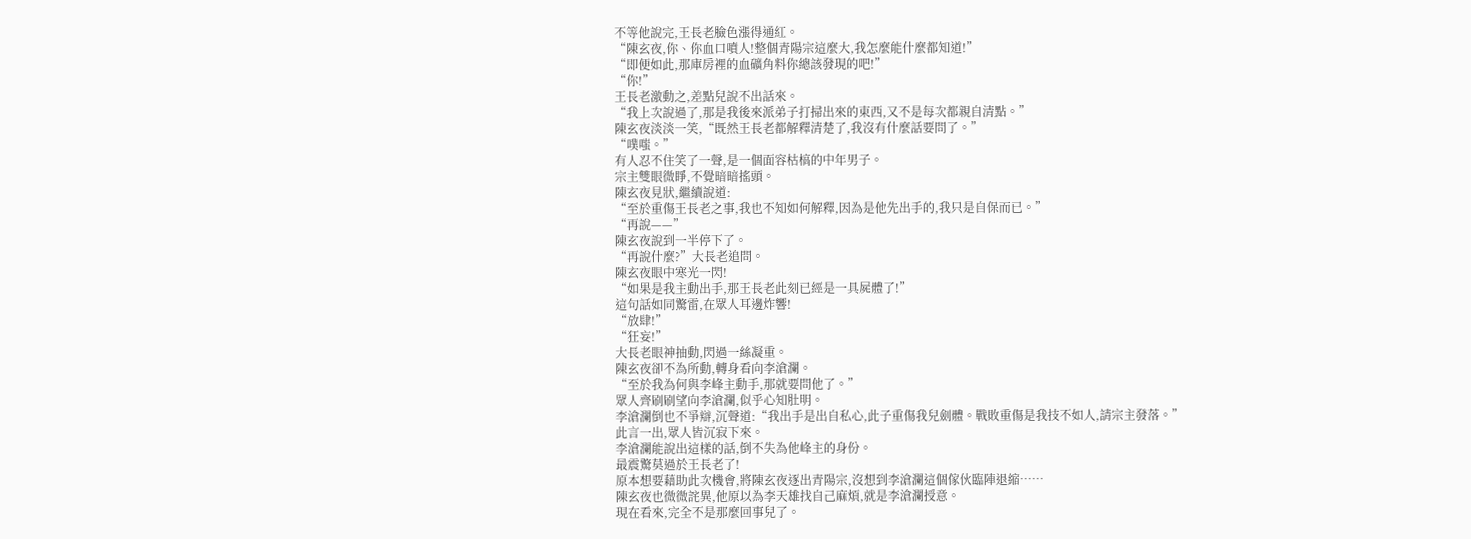不等他說完,王長老臉色漲得通紅。
“陳玄夜,你、你血口噴人!整個青陽宗這麼大,我怎麼能什麼都知道!”
“即便如此,那庫房裡的血礦角料你總該發現的吧!”
“你!”
王長老激動之,差點兒說不出話來。
“我上次說過了,那是我後來派弟子打掃出來的東西,又不是每次都親自清點。”
陳玄夜淡淡一笑,“既然王長老都解釋清楚了,我沒有什麼話要問了。”
“噗嗤。”
有人忍不住笑了一聲,是一個面容枯槁的中年男子。
宗主雙眼微睜,不覺暗暗搖頭。
陳玄夜見狀,繼續說道:
“至於重傷王長老之事,我也不知如何解釋,因為是他先出手的,我只是自保而已。”
“再說——”
陳玄夜說到一半停下了。
“再說什麼?”大長老追問。
陳玄夜眼中寒光一閃!
“如果是我主動出手,那王長老此刻已經是一具屍體了!”
這句話如同驚雷,在眾人耳邊炸響!
“放肆!”
“狂妄!”
大長老眼神抽動,閃過一絲凝重。
陳玄夜卻不為所動,轉身看向李滄瀾。
“至於我為何與李峰主動手,那就要問他了。”
眾人齊刷刷望向李滄瀾,似乎心知肚明。
李滄瀾倒也不爭辯,沉聲道:“我出手是出自私心,此子重傷我兒劍體。戰敗重傷是我技不如人,請宗主發落。”
此言一出,眾人皆沉寂下來。
李滄瀾能說出這樣的話,倒不失為他峰主的身份。
最震驚莫過於王長老了!
原本想要藉助此次機會,將陳玄夜逐出青陽宗,沒想到李滄瀾這個傢伙臨陣退縮……
陳玄夜也微微詫異,他原以為李天雄找自己麻煩,就是李滄瀾授意。
現在看來,完全不是那麼回事兒了。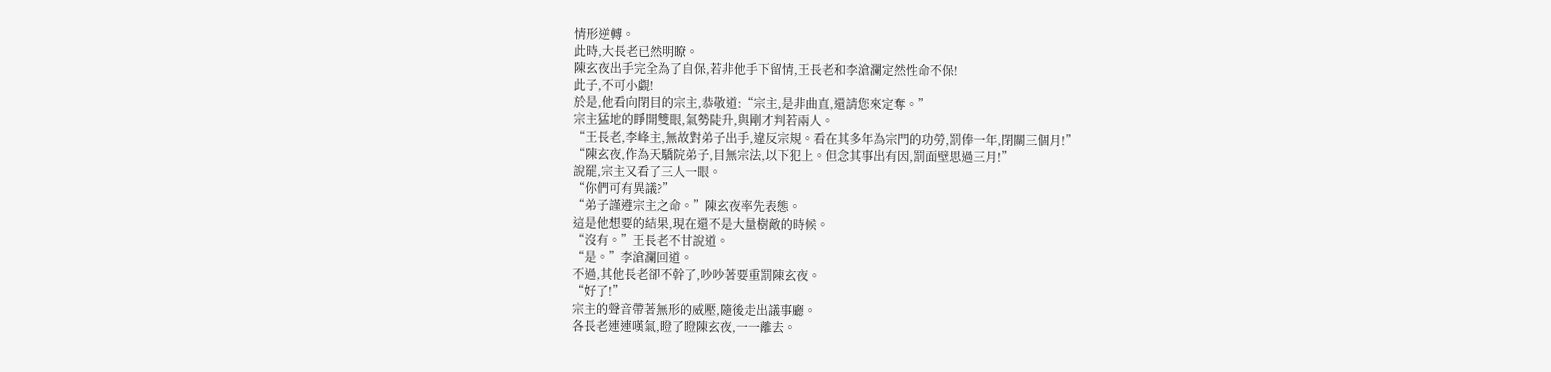情形逆轉。
此時,大長老已然明瞭。
陳玄夜出手完全為了自保,若非他手下留情,王長老和李滄瀾定然性命不保!
此子,不可小覷!
於是,他看向閉目的宗主,恭敬道:“宗主,是非曲直,還請您來定奪。”
宗主猛地的睜開雙眼,氣勢陡升,與剛才判若兩人。
“王長老,李峰主,無故對弟子出手,違反宗規。看在其多年為宗門的功勞,罰俸一年,閉關三個月!”
“陳玄夜,作為天驕院弟子,目無宗法,以下犯上。但念其事出有因,罰面壁思過三月!”
說罷,宗主又看了三人一眼。
“你們可有異議?”
“弟子謹遵宗主之命。”陳玄夜率先表態。
這是他想要的結果,現在還不是大量樹敵的時候。
“沒有。”王長老不甘說道。
“是。”李滄瀾回道。
不過,其他長老卻不幹了,吵吵著要重罰陳玄夜。
“好了!”
宗主的聲音帶著無形的威壓,隨後走出議事廳。
各長老連連嘆氣,瞪了瞪陳玄夜,一一離去。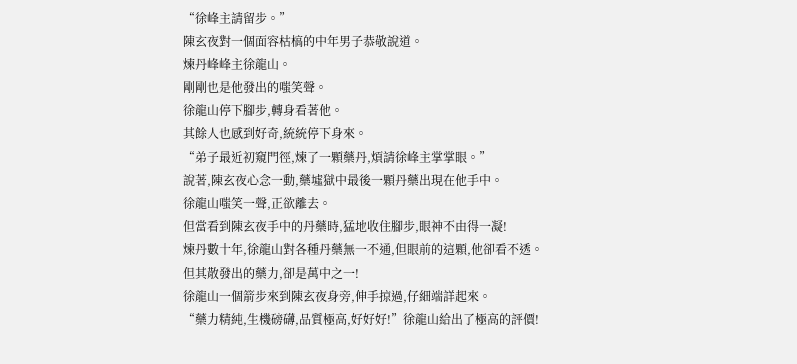“徐峰主請留步。”
陳玄夜對一個面容枯槁的中年男子恭敬說道。
煉丹峰峰主徐龍山。
剛剛也是他發出的嗤笑聲。
徐龍山停下腳步,轉身看著他。
其餘人也感到好奇,統統停下身來。
“弟子最近初窺門徑,煉了一顆藥丹,煩請徐峰主掌掌眼。”
說著,陳玄夜心念一動,藥墟獄中最後一顆丹藥出現在他手中。
徐龍山嗤笑一聲,正欲離去。
但當看到陳玄夜手中的丹藥時,猛地收住腳步,眼神不由得一凝!
煉丹數十年,徐龍山對各種丹藥無一不通,但眼前的這顆,他卻看不透。
但其散發出的藥力,卻是萬中之一!
徐龍山一個箭步來到陳玄夜身旁,伸手掠過,仔細端詳起來。
“藥力精純,生機磅礴,品質極高,好好好!”徐龍山給出了極高的評價!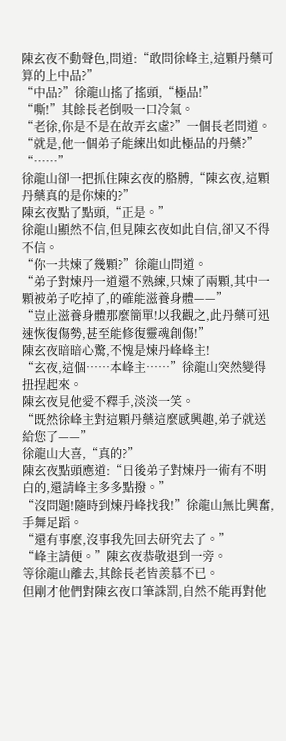陳玄夜不動聲色,問道:“敢問徐峰主,這顆丹藥可算的上中品?”
“中品?”徐龍山搖了搖頭,“極品!”
“嘶!”其餘長老倒吸一口冷氣。
“老徐,你是不是在故弄玄虛?”一個長老問道。
“就是,他一個弟子能練出如此極品的丹藥?”
“……”
徐龍山卻一把抓住陳玄夜的胳膊,“陳玄夜,這顆丹藥真的是你煉的?”
陳玄夜點了點頭,“正是。”
徐龍山顯然不信,但見陳玄夜如此自信,卻又不得不信。
“你一共煉了幾顆?”徐龍山問道。
“弟子對煉丹一道還不熟練,只煉了兩顆,其中一顆被弟子吃掉了,的確能滋養身體——”
“豈止滋養身體那麼簡單!以我觀之,此丹藥可迅速恢復傷勢,甚至能修復靈魂創傷!”
陳玄夜暗暗心驚,不愧是煉丹峰峰主!
“玄夜,這個……本峰主……”徐龍山突然變得扭捏起來。
陳玄夜見他愛不釋手,淡淡一笑。
“既然徐峰主對這顆丹藥這麼感興趣,弟子就送給您了——”
徐龍山大喜,“真的?”
陳玄夜點頭應道:“日後弟子對煉丹一術有不明白的,還請峰主多多點撥。”
“沒問題!隨時到煉丹峰找我!”徐龍山無比興奮,手舞足蹈。
“還有事麼,沒事我先回去研究去了。”
“峰主請便。”陳玄夜恭敬退到一旁。
等徐龍山離去,其餘長老皆羨慕不已。
但剛才他們對陳玄夜口筆誅罰,自然不能再對他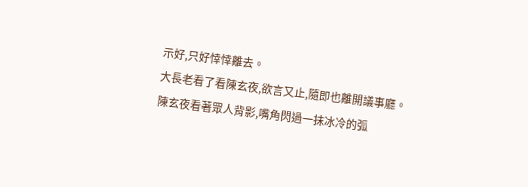示好,只好悻悻離去。
大長老看了看陳玄夜,欲言又止,隨即也離開議事廳。
陳玄夜看著眾人背影,嘴角閃過一抹冰冷的弧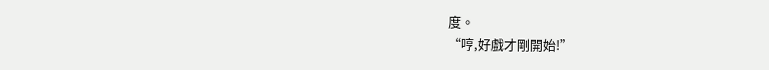度。
“哼,好戲才剛開始!”